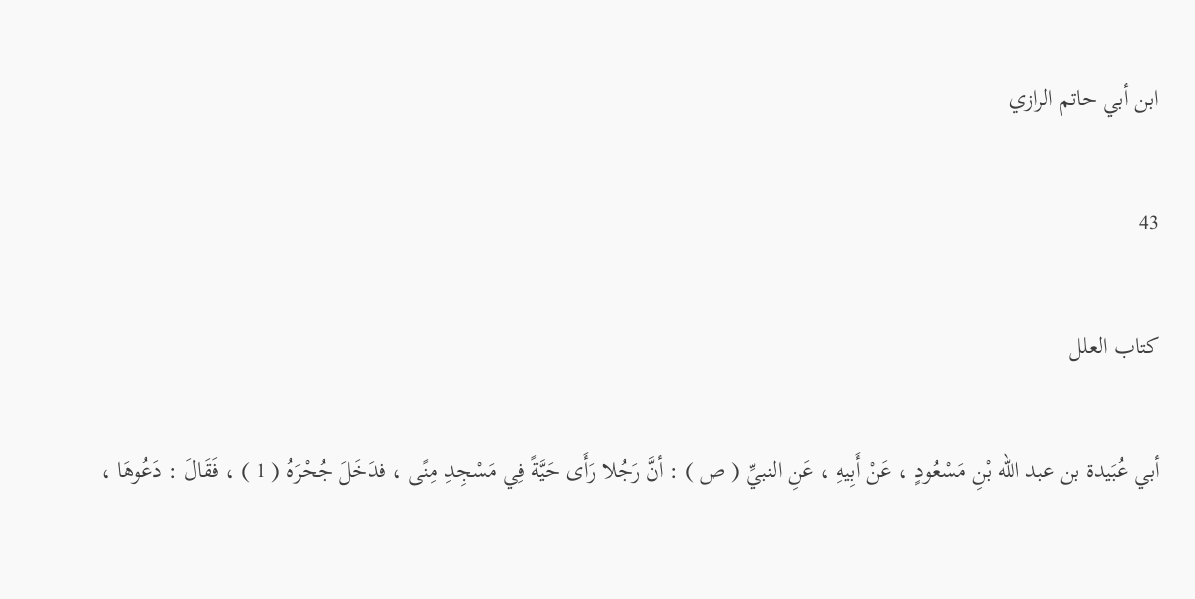ابن أبي حاتم الرازي

43

كتاب العلل

أبي عُبَيدة بن عبد الله بْنِ مَسْعُودٍ ، عَنْ أَبِيهِ ، عَنِ النبيِّ ( ص ) : أنَّ رَجُلا رَأَى حَيَّةً فِي مَسْجِدِ مِنًى ، فدَخَلَ جُحْرَهُ ( 1 ) ، فَقَالَ : دَعُوهَا ،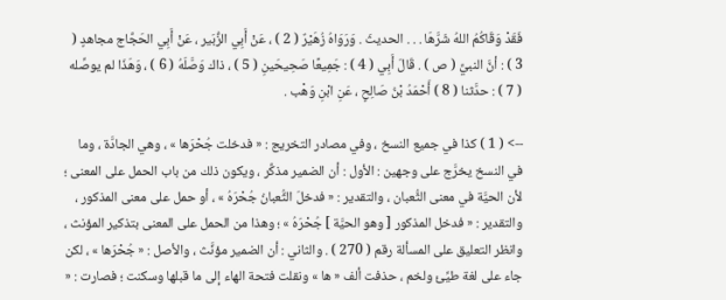فَقَدْ وَقَاكُمُ اللهُ شَرَّهَا . . . الحديثَ . وَرَوَاهُ زُهَيْرٌ ( 2 ) ، عَنْ أَبِي الزُّبَير ، عَنْ أَبِي الحَجَّاج مجاهدٍ ( 3 ) : أنَّ النبيَّ ( ص ) . قَالَ أَبِي ( 4 ) : جَمِيعًا صَحِيحَينِ ( 5 ) ، ذاك وَصَّلَهُ ( 6 ) ، وَهَذَا لم يوصِّله ( 7 ) : حدَّثنا ( 8 ) أَحْمَدُ بْنُ صَالِحٍ ، عَنِ ابْنِ وَهْب .

--> ( 1 ) كذا في جميع النسخ ، وفي مصادر التخريج : « فدخلت جُحْرَها » ، وهي الجادَّة ، وما في النسخ يخرَّج على وجهين : الأول : أن الضمير مذكَّر ، ويكون ذلك من باب الحمل على المعنى ؛ لأن الحيَّة في معنى الثُّعبان ، والتقدير : « فدخلَ الثُّعبانُ جُحْرَهُ » ، أو حمل على معنى المذكور ، والتقدير : « فدخل المذكور [ وهو الحيَّة ] جُحْرَهُ » ؛ وهذا من الحمل على المعنى بتذكير المؤنث ، وانظر التعليق على المسألة رقم ( 270 ) . والثاني : أن الضمير مؤنَّث ، والأصل : « جُحْرَها » ، لكن جاء على لغة طيِّئ ولخم ، حذفت ألف « ها » ونقلت فتحة الهاء إلى ما قبلها وسكنت ؛ فصارت : «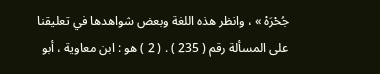جُحْرَهْ » ، وانظر هذه اللغة وبعض شواهدها في تعليقنا على المسألة رقم ( 235 ) . ( 2 ) هو : ابن معاوية ، أبو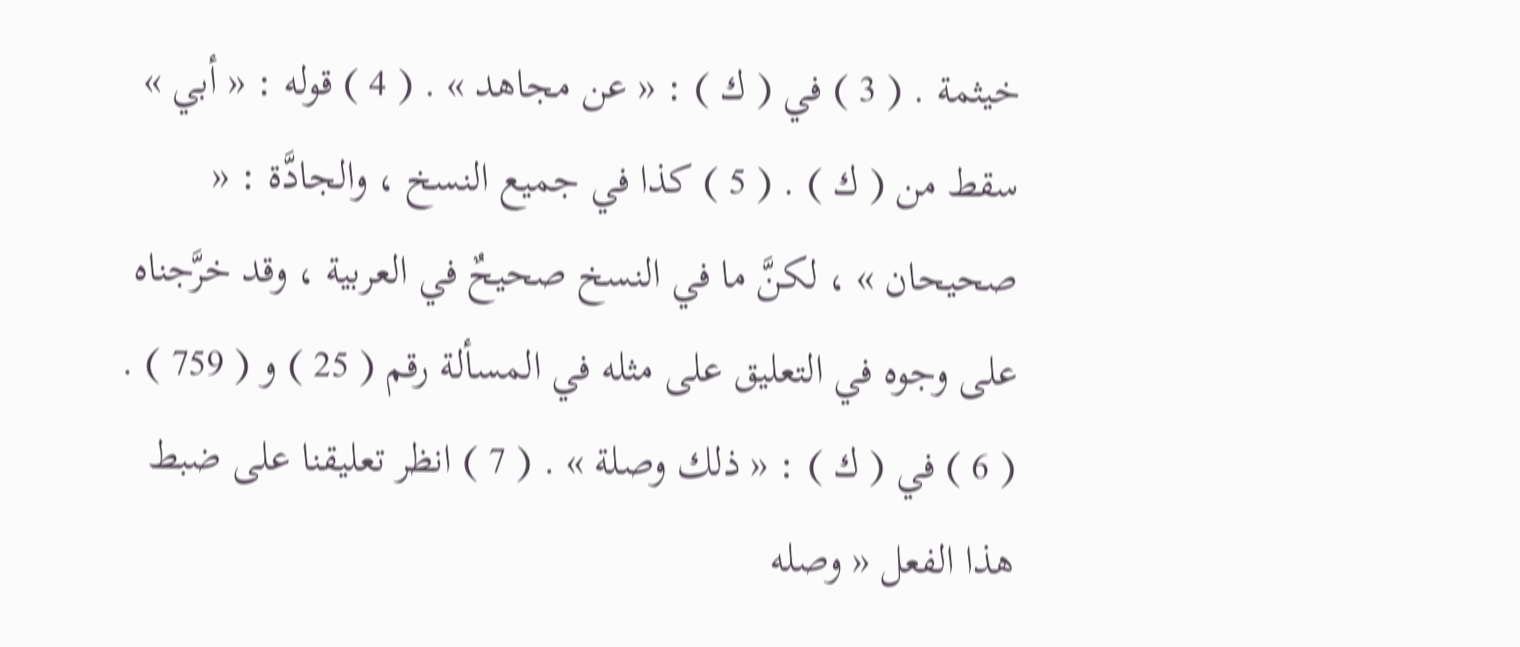خيثمة . ( 3 ) في ( ك ) : « عن مجاهد » . ( 4 ) قوله : « أبي » سقط من ( ك ) . ( 5 ) كذا في جميع النسخ ، والجادَّة : « صحيحان » ، لكنَّ ما في النسخ صحيحٌ في العربية ، وقد خرَّجناه على وجوه في التعليق على مثله في المسألة رقم ( 25 ) و ( 759 ) . ( 6 ) في ( ك ) : « ذلك وصلة » . ( 7 ) انظر تعليقنا على ضبط هذا الفعل « وصله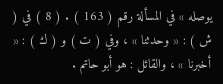يوصله » في المسألة رقم ( 163 ) . ( 8 ) في ( ش ) : « وحدثنا » ، وفي ( ت ) و ( ك ) : « أخبرنا » ، والقائل : هو أبو حاتم .